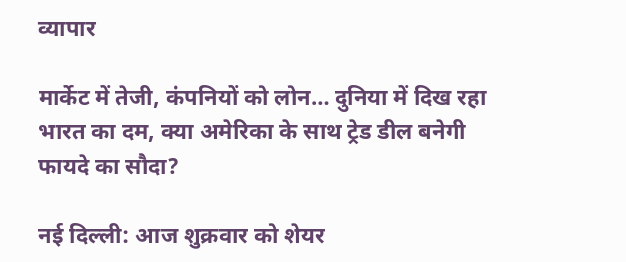व्यापार

मार्केट में तेजी, कंपनियों को लोन… दुनिया में दिख रहा भारत का दम, क्या अमेरिका के साथ ट्रेड डील बनेगी फायदे का सौदा?

नई दिल्ली: आज शुक्रवार को शेयर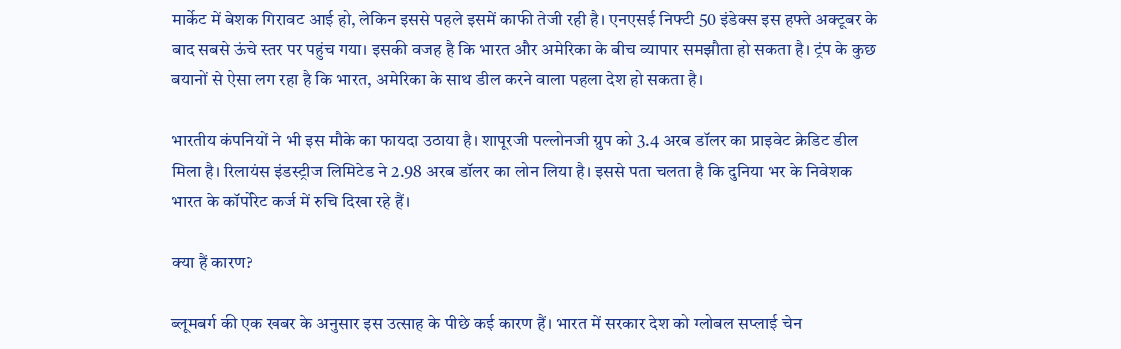मार्केट में बेशक गिरावट आई हो, लेकिन इससे पहले इसमें काफी तेजी रही है। एनएसई निफ्टी 50 इंडेक्स इस हफ्ते अक्टूबर के बाद सबसे ऊंचे स्तर पर पहुंच गया। इसकी वजह है कि भारत और अमेरिका के बीच व्यापार समझौता हो सकता है। ट्रंप के कुछ बयानों से ऐसा लग रहा है कि भारत, अमेरिका के साथ डील करने वाला पहला देश हो सकता है।

भारतीय कंपनियों ने भी इस मौके का फायदा उठाया है। शापूरजी पल्लोनजी ग्रुप को 3.4 अरब डॉलर का प्राइवेट क्रेडिट डील मिला है। रिलायंस इंडस्ट्रीज लिमिटेड ने 2.98 अरब डॉलर का लोन लिया है। इससे पता चलता है कि दुनिया भर के निवेशक भारत के कॉर्पोरेट कर्ज में रुचि दिखा रहे हैं।

क्या हैं कारण?

ब्लूमबर्ग की एक खबर के अनुसार इस उत्साह के पीछे कई कारण हैं। भारत में सरकार देश को ग्लोबल सप्लाई चेन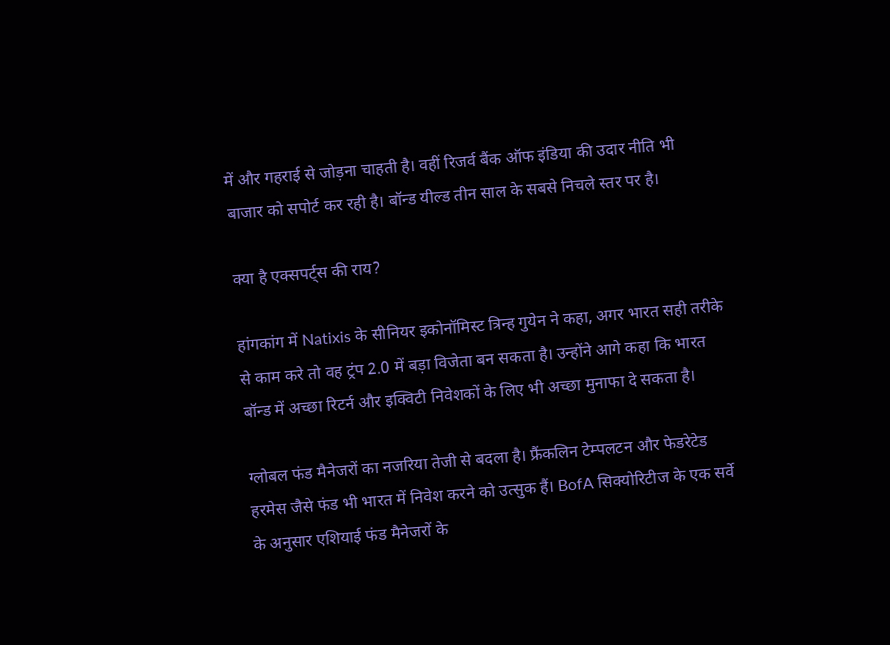में और गहराई से जोड़ना चाहती है। वहीं रिजर्व बैंक ऑफ इंडिया की उदार नीति भी बाजार को सपोर्ट कर रही है। बॉन्ड यील्ड तीन साल के सबसे निचले स्तर पर है।

क्या है एक्सपर्ट्स की राय?

हांगकांग में Natixis के सीनियर इकोनॉमिस्ट त्रिन्ह गुयेन ने कहा, अगर भारत सही तरीके से काम करे तो वह ट्रंप 2.0 में बड़ा विजेता बन सकता है। उन्होंने आगे कहा कि भारत बॉन्ड में अच्छा रिटर्न और इक्विटी निवेशकों के लिए भी अच्छा मुनाफा दे सकता है।

ग्लोबल फंड मैनेजरों का नजरिया तेजी से बदला है। फ्रैंकलिन टेम्पलटन और फेडरेटेड हरमेस जैसे फंड भी भारत में निवेश करने को उत्सुक हैं। BofA सिक्योरिटीज के एक सर्वे के अनुसार एशियाई फंड मैनेजरों के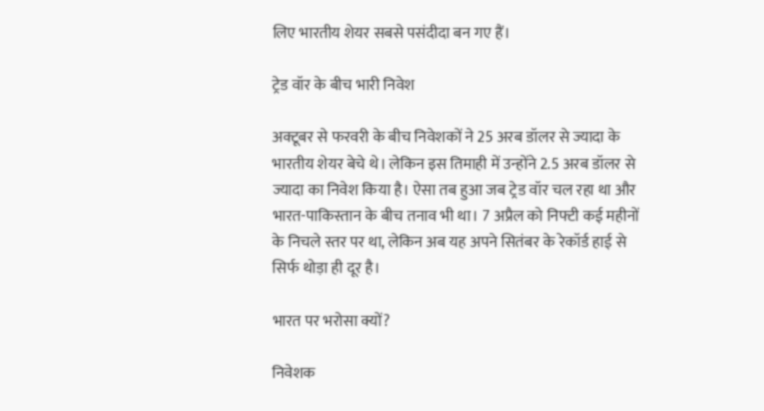लिए भारतीय शेयर सबसे पसंदीदा बन गए हैं।

ट्रेड वॉर के बीच भारी निवेश

अक्टूबर से फरवरी के बीच निवेशकों ने 25 अरब डॉलर से ज्यादा के भारतीय शेयर बेचे थे। लेकिन इस तिमाही में उन्होंने 2.5 अरब डॉलर से ज्यादा का निवेश किया है। ऐसा तब हुआ जब ट्रेड वॉर चल रहा था और भारत-पाकिस्तान के बीच तनाव भी था। 7 अप्रैल को निफ्टी कई महीनों के निचले स्तर पर था, लेकिन अब यह अपने सितंबर के रेकॉर्ड हाई से सिर्फ थोड़ा ही दूर है।

भारत पर भरोसा क्यों?

निवेशक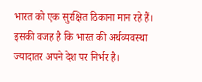भारत को एक सुरक्षित ठिकाना मान रहे हैं। इसकी वजह है कि भारत की अर्थव्यवस्था ज्यादातर अपने देश पर निर्भर है।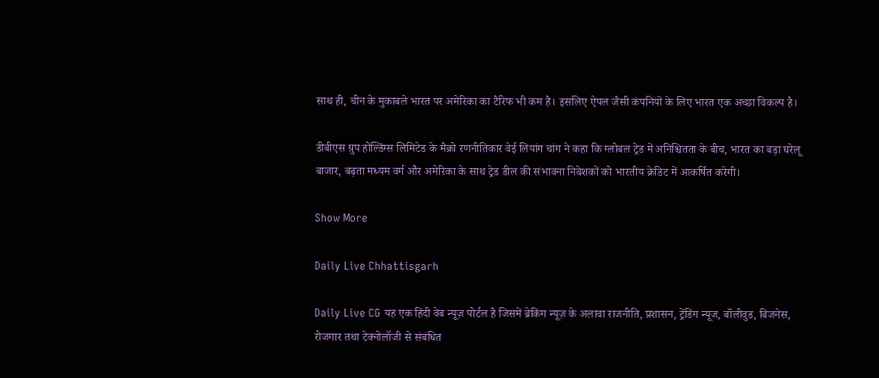साथ ही, चीन के मुकाबले भारत पर अमेरिका का टैरिफ भी कम है। इसलिए ऐपल जैसी कंपनियों के लिए भारत एक अच्छा विकल्प है।

डीबीएस ग्रुप होल्डिंग्स लिमिटेड के मैक्रो रणनीतिकार वेई लियांग चांग ने कहा कि ग्लोबल ट्रेड में अनिश्चितता के बीच, भारत का बड़ा घरेलू बाजार, बढ़ता मध्यम वर्ग और अमेरिका के साथ ट्रेड डील की संभावना निवेशकों को भारतीय क्रेडिट में आकर्षित करेगी।

Show More

Daily Live Chhattisgarh

Daily Live CG यह एक हिंदी वेब न्यूज़ पोर्टल है जिसमें ब्रेकिंग न्यूज़ के अलावा राजनीति, प्रशासन, ट्रेंडिंग न्यूज, बॉलीवुड, बिजनेस, रोजगार तथा टेक्नोलॉजी से संबंधित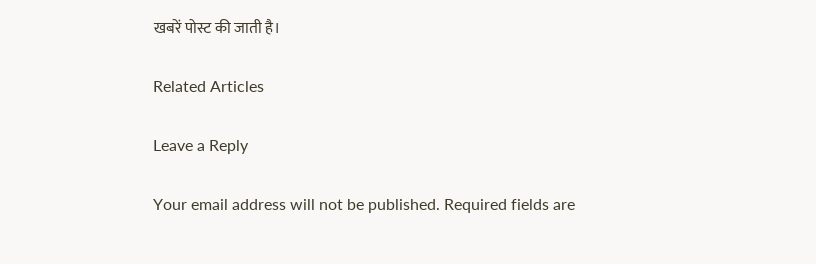खबरें पोस्ट की जाती है।

Related Articles

Leave a Reply

Your email address will not be published. Required fields are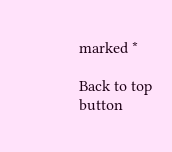marked *

Back to top button